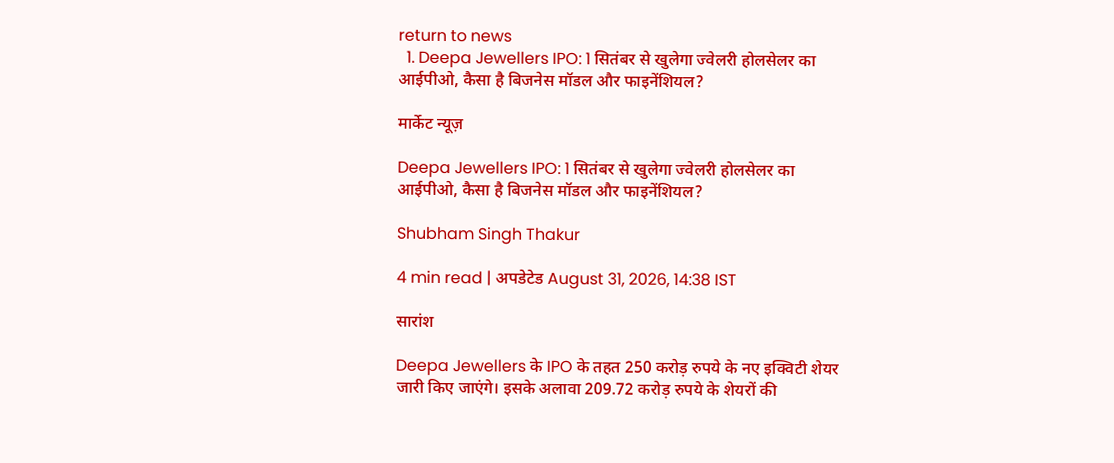return to news
  1. Deepa Jewellers IPO: 1 सितंबर से खुलेगा ज्वेलरी होलसेलर का आईपीओ, कैसा है बिजनेस मॉडल और फाइनेंशियल?

मार्केट न्यूज़

Deepa Jewellers IPO: 1 सितंबर से खुलेगा ज्वेलरी होलसेलर का आईपीओ, कैसा है बिजनेस मॉडल और फाइनेंशियल?

Shubham Singh Thakur

4 min read | अपडेटेड August 31, 2026, 14:38 IST

सारांश

Deepa Jewellers के IPO के तहत 250 करोड़ रुपये के नए इक्विटी शेयर जारी किए जाएंगे। इसके अलावा 209.72 करोड़ रुपये के शेयरों की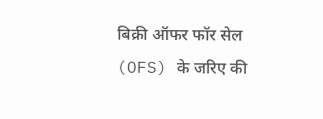बिक्री ऑफर फॉर सेल (OFS) के जरिए की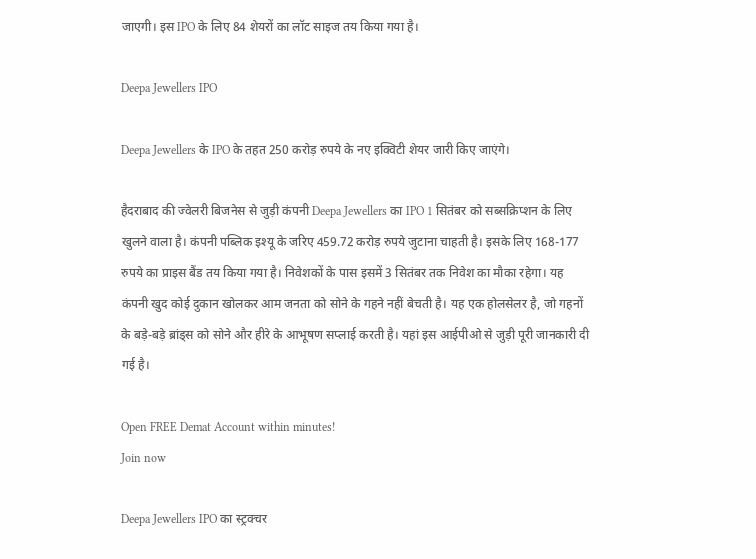जाएगी। इस IPO के लिए 84 शेयरों का लॉट साइज तय किया गया है।

Deepa Jewellers IPO

Deepa Jewellers के IPO के तहत 250 करोड़ रुपये के नए इक्विटी शेयर जारी किए जाएंगे।

हैदराबाद की ज्वेलरी बिजनेस से जुड़ी कंपनी Deepa Jewellers का IPO 1 सितंबर को सब्सक्रिप्शन के लिए खुलने वाला है। कंपनी पब्लिक इश्यू के जरिए 459.72 करोड़ रुपये जुटाना चाहती है। इसके लिए 168-177 रुपये का प्राइस बैंड तय किया गया है। निवेशकों के पास इसमें 3 सितंबर तक निवेश का मौका रहेगा। यह कंपनी खुद कोई दुकान खोलकर आम जनता को सोने के गहने नहीं बेचती है। यह एक होलसेलर है, जो गहनों के बड़े-बड़े ब्रांड्स को सोने और हीरे के आभूषण सप्लाई करती है। यहां इस आईपीओ से जुड़ी पूरी जानकारी दी गई है।

Open FREE Demat Account within minutes!
Join now

Deepa Jewellers IPO का स्ट्रक्चर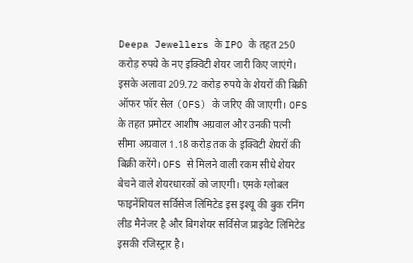Deepa Jewellers के IPO के तहत 250 करोड़ रुपये के नए इक्विटी शेयर जारी किए जाएंगे। इसके अलावा 209.72 करोड़ रुपये के शेयरों की बिक्री ऑफर फॉर सेल (OFS) के जरिए की जाएगी। OFS के तहत प्रमोटर आशीष अग्रवाल और उनकी पत्नी सीमा अग्रवाल 1.18 करोड़ तक के इक्विटी शेयरों की बिक्री करेंगे। OFS से मिलने वाली रकम सीधे शेयर बेचने वाले शेयरधारकों को जाएगी। एमके ग्लोबल फाइनेंशियल सर्विसेज लिमिटेड इस इश्यू की बुक रनिंग लीड मैनेजर है और बिगशेयर सर्विसेज प्राइवेट लिमिटेड इसकी रजिस्ट्रार है।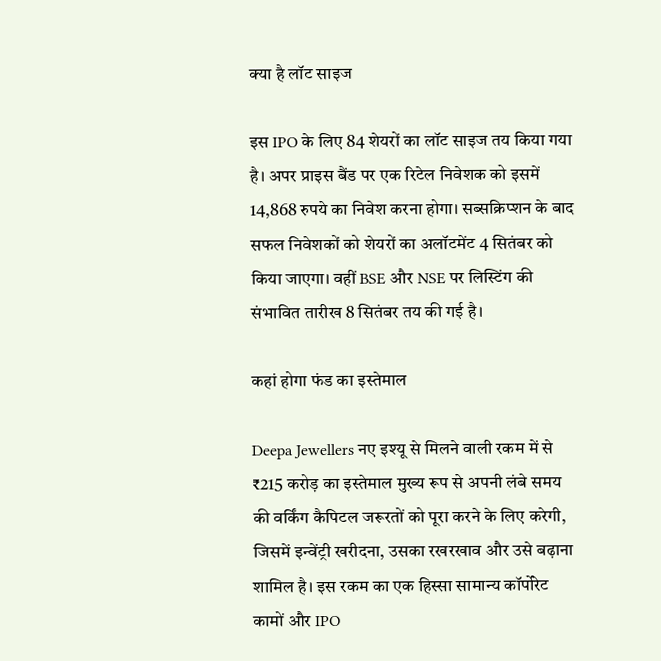क्या है लॉट साइज

इस IPO के लिए 84 शेयरों का लॉट साइज तय किया गया है। अपर प्राइस बैंड पर एक रिटेल निवेशक को इसमें 14,868 रुपये का निवेश करना होगा। सब्सक्रिप्शन के बाद सफल निवेशकों को शेयरों का अलॉटमेंट 4 सितंबर को किया जाएगा। वहीं BSE और NSE पर लिस्टिंग की संभावित तारीख 8 सितंबर तय की गई है।

कहां होगा फंड का इस्तेमाल

Deepa Jewellers नए इश्यू से मिलने वाली रकम में से ₹215 करोड़ का इस्तेमाल मुख्य रूप से अपनी लंबे समय की वर्किंग कैपिटल जरूरतों को पूरा करने के लिए करेगी, जिसमें इन्वेंट्री खरीदना, उसका रखरखाव और उसे बढ़ाना शामिल है। इस रकम का एक हिस्सा सामान्य कॉर्पोरेट कामों और IPO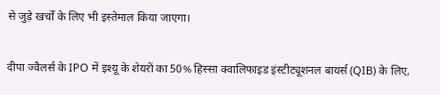से जुड़े खर्चों के लिए भी इस्तेमाल किया जाएगा।

दीपा ज्वैलर्स के IPO में इश्यू के शेयरों का 50% हिस्सा क्वालिफाइड इंस्टीट्यूशनल बायर्स (QIB) के लिए,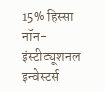15% हिस्सा नॉन-इंस्टीट्यूशनल इन्वेस्टर्स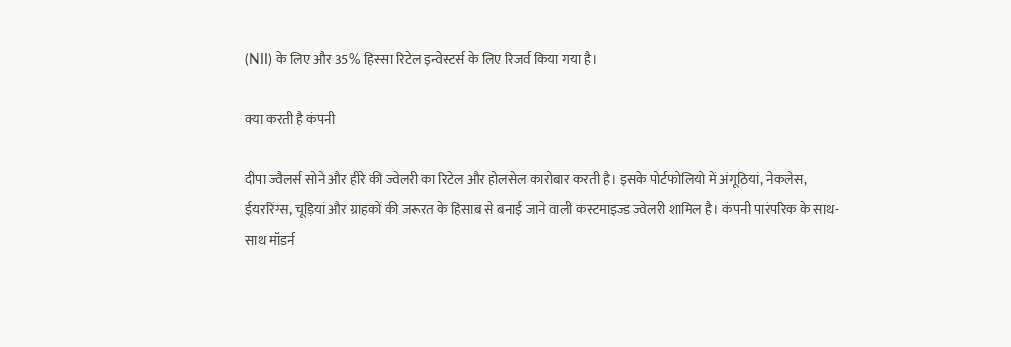(NII) के लिए और 35% हिस्सा रिटेल इन्वेस्टर्स के लिए रिजर्व किया गया है।

क्या करती है कंपनी

दीपा ज्वैलर्स सोने और हीरे की ज्वेलरी का रिटेल और होलसेल कारोबार करती है। इसके पोर्टफोलियो में अंगूठियां, नेकलेस, ईयररिंग्स, चूड़ियां और ग्राहकों की जरूरत के हिसाब से बनाई जाने वाली कस्टमाइज्ड ज्वेलरी शामिल है। कंपनी पारंपरिक के साथ-साथ मॉडर्न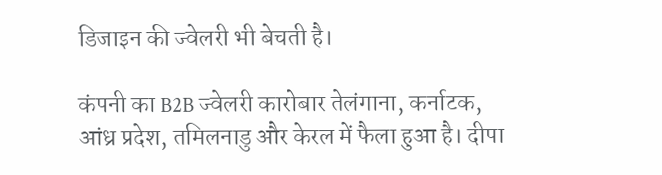डिजाइन की ज्वेलरी भी बेचती है।

कंपनी का B2B ज्वेलरी कारोबार तेलंगाना, कर्नाटक, आंध्र प्रदेश, तमिलनाडु और केरल में फैला हुआ है। दीपा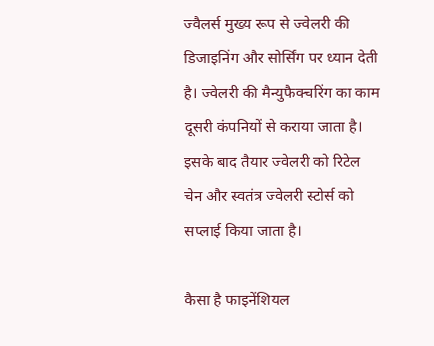ज्वैलर्स मुख्य रूप से ज्वेलरी की डिजाइनिंग और सोर्सिंग पर ध्यान देती है। ज्वेलरी की मैन्युफैक्चरिंग का काम दूसरी कंपनियों से कराया जाता है। इसके बाद तैयार ज्वेलरी को रिटेल चेन और स्वतंत्र ज्वेलरी स्टोर्स को सप्लाई किया जाता है।

कैसा है फाइनेंशियल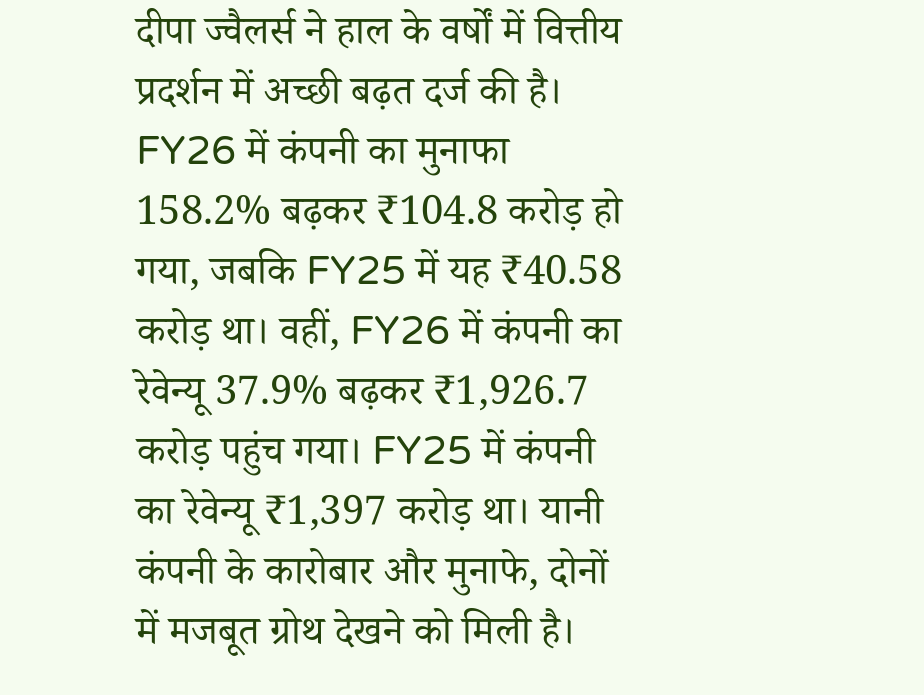दीपा ज्वैलर्स ने हाल के वर्षों में वित्तीय प्रदर्शन में अच्छी बढ़त दर्ज की है। FY26 में कंपनी का मुनाफा 158.2% बढ़कर ₹104.8 करोड़ हो गया, जबकि FY25 में यह ₹40.58 करोड़ था। वहीं, FY26 में कंपनी का रेवेन्यू 37.9% बढ़कर ₹1,926.7 करोड़ पहुंच गया। FY25 में कंपनी का रेवेन्यू ₹1,397 करोड़ था। यानी कंपनी के कारोबार और मुनाफे, दोनों में मजबूत ग्रोथ देखने को मिली है।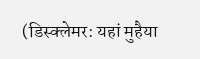(डिस्क्लेमर: यहां मुहैया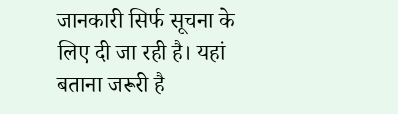जानकारी सिर्फ सूचना के लिए दी जा रही है। यहां बताना जरूरी है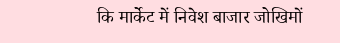कि मार्केट में निवेश बाजार जोखिमों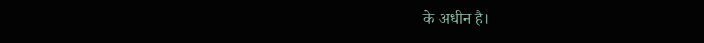के अधीन है।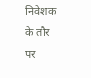निवेशक के तौर पर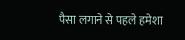पैसा लगाने से पहले हमेशा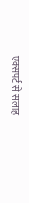एक्सपर्ट से सलाह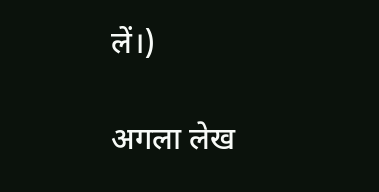लें।)

अगला लेख